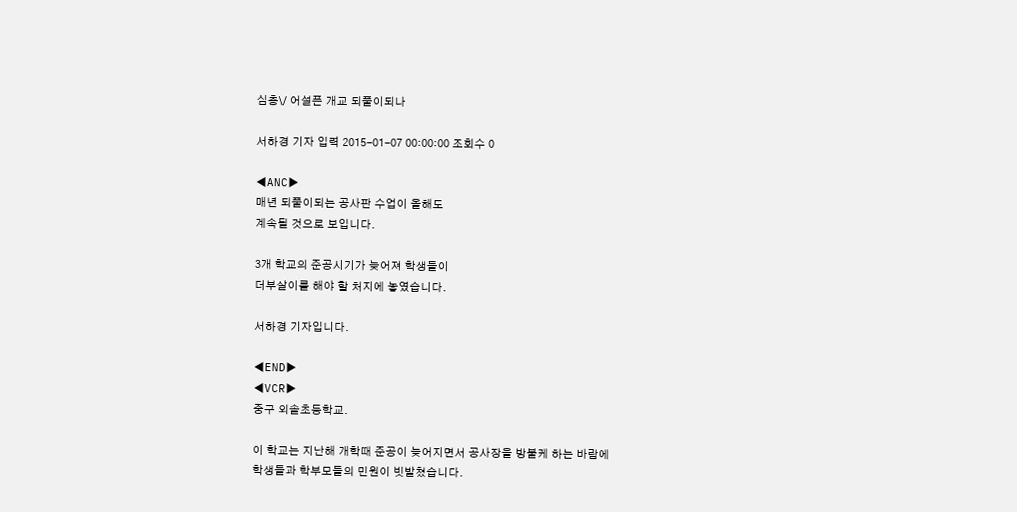심층\/ 어설픈 개교 되풀이되나

서하경 기자 입력 2015-01-07 00:00:00 조회수 0

◀ANC▶
매년 되풀이되는 공사판 수업이 올해도
계속될 것으로 보입니다.

3개 학교의 준공시기가 늦어져 학생들이
더부살이를 해야 할 처지에 놓였습니다.

서하경 기자입니다.

◀END▶
◀VCR▶
중구 외솔초등학교.

이 학교는 지난해 개학때 준공이 늦어지면서 공사장을 방불케 하는 바람에
학생들과 학부모들의 민원이 빗발쳤습니다.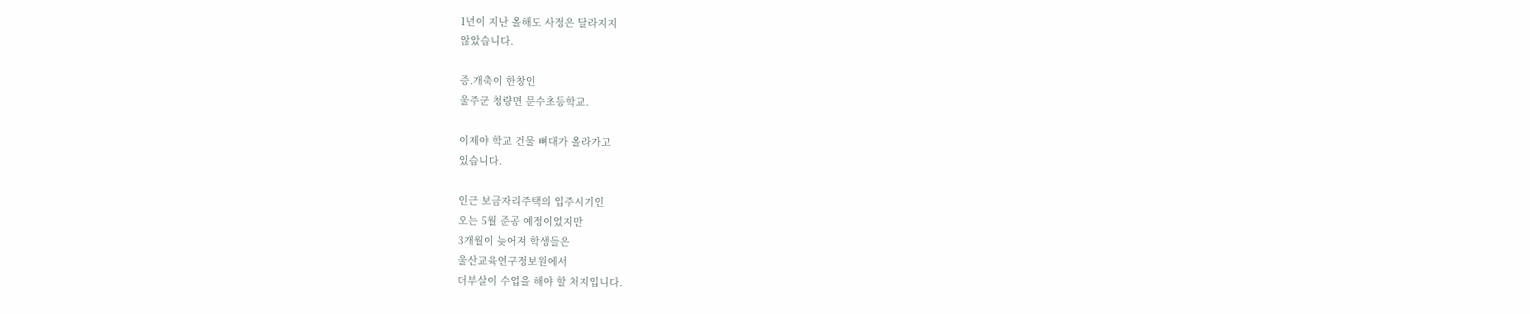1년이 지난 올해도 사정은 달라지지
않았습니다.

증.개축이 한창인
울주군 청량면 문수초등학교.

이제야 학교 건물 뼈대가 올라가고
있습니다.

인근 보금자리주택의 입주시기인
오는 5월 준공 예정이었지만
3개월이 늦어져 학생들은
울산교육연구정보원에서
더부살이 수업을 해야 할 처지입니다.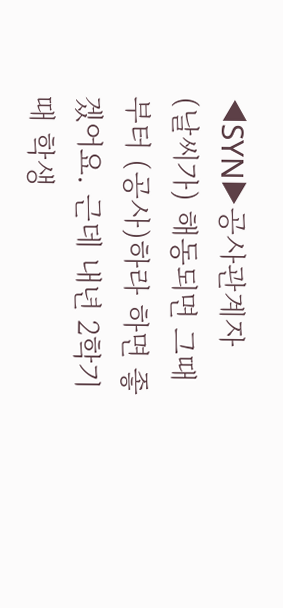◀SYN▶공사관계자
(날씨가) 해동되면 그때부터 (공사)하라 하면 좋겠어요. 근데 내년 2학기 때 학생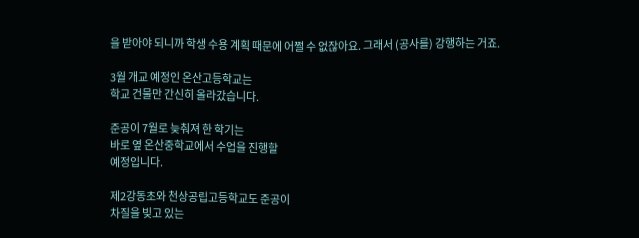을 받아야 되니까 학생 수용 계획 때문에 어쩔 수 없잖아요. 그래서 (공사를) 강행하는 거죠.

3월 개교 예정인 온산고등학교는
학교 건물만 간신히 올라갔습니다.

준공이 7월로 늦춰져 한 학기는
바로 옆 온산중학교에서 수업을 진행할
예정입니다.

제2강동초와 천상공립고등학교도 준공이
차질을 빚고 있는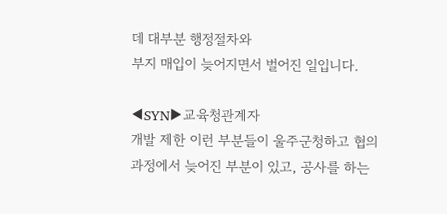데 대부분 행정절차와
부지 매입이 늦어지면서 벌어진 일입니다.

◀SYN▶교육청관계자
개발 제한 이런 부분들이 울주군청하고 협의 과정에서 늦어진 부분이 있고, 공사를 하는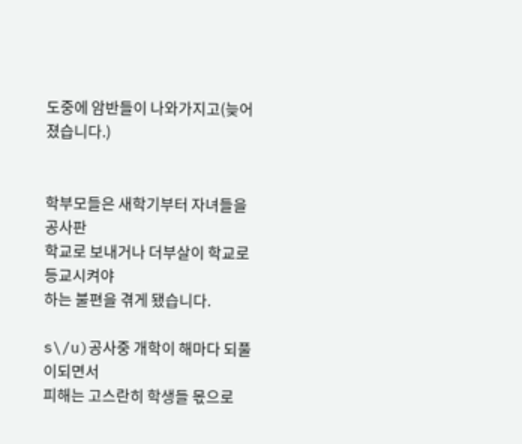도중에 암반들이 나와가지고(늦어졌습니다.)


학부모들은 새학기부터 자녀들을 공사판
학교로 보내거나 더부살이 학교로 등교시켜야
하는 불편을 겪게 됐습니다.

s\/u)공사중 개학이 해마다 되풀이되면서
피해는 고스란히 학생들 몫으로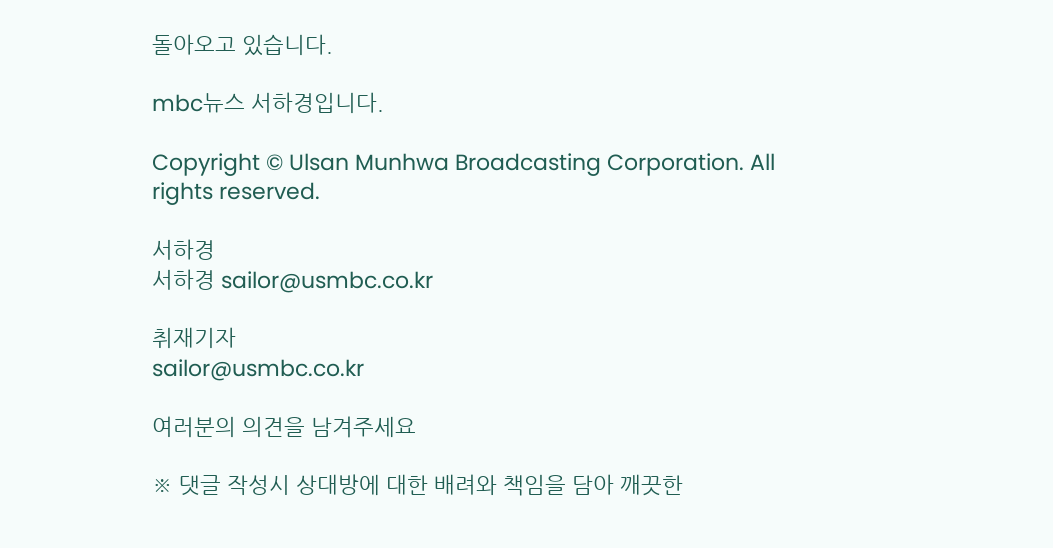돌아오고 있습니다.

mbc뉴스 서하경입니다.

Copyright © Ulsan Munhwa Broadcasting Corporation. All rights reserved.

서하경
서하경 sailor@usmbc.co.kr

취재기자
sailor@usmbc.co.kr

여러분의 의견을 남겨주세요

※ 댓글 작성시 상대방에 대한 배려와 책임을 담아 깨끗한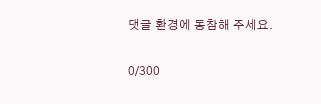댓글 환경에 동참해 주세요.

0/300